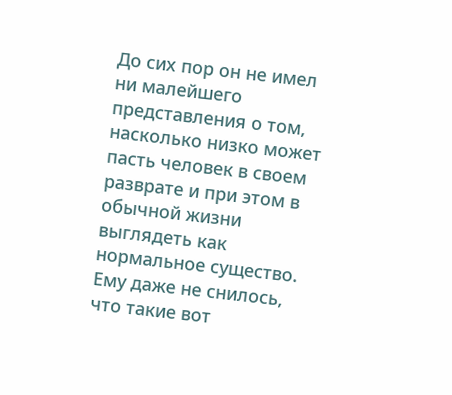До сих пор он не имел ни малейшего представления о том, насколько низко может пасть человек в своем разврате и при этом в обычной жизни выглядеть как нормальное существо. Ему даже не снилось, что такие вот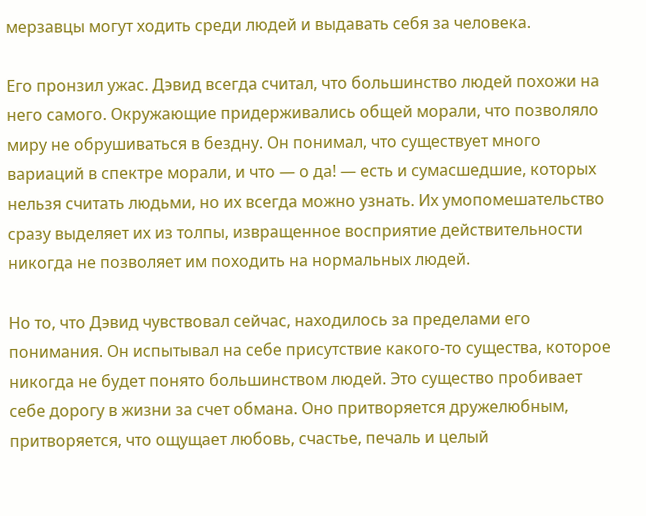мерзавцы могут ходить среди людей и выдавать себя за человека.

Его пронзил ужас. Дэвид всегда считал, что большинство людей похожи на него самого. Окружающие придерживались общей морали, что позволяло миру не обрушиваться в бездну. Он понимал, что существует много вариаций в спектре морали, и что — о да! — есть и сумасшедшие, которых нельзя считать людьми, но их всегда можно узнать. Их умопомешательство сразу выделяет их из толпы, извращенное восприятие действительности никогда не позволяет им походить на нормальных людей.

Но то, что Дэвид чувствовал сейчас, находилось за пределами его понимания. Он испытывал на себе присутствие какого-то существа, которое никогда не будет понято большинством людей. Это существо пробивает себе дорогу в жизни за счет обмана. Оно притворяется дружелюбным, притворяется, что ощущает любовь, счастье, печаль и целый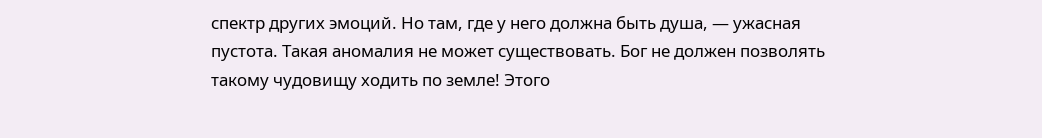спектр других эмоций. Но там, где у него должна быть душа, — ужасная пустота. Такая аномалия не может существовать. Бог не должен позволять такому чудовищу ходить по земле! Этого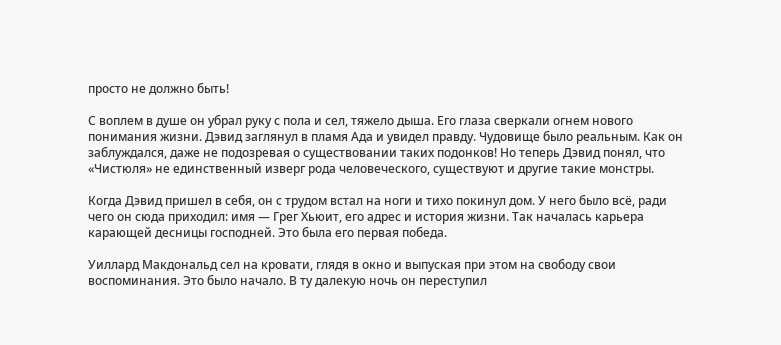просто не должно быть!

С воплем в душе он убрал руку с пола и сел, тяжело дыша. Его глаза сверкали огнем нового понимания жизни. Дэвид заглянул в пламя Ада и увидел правду. Чудовище было реальным. Как он заблуждался, даже не подозревая о существовании таких подонков! Но теперь Дэвид понял, что «Чистюля» не единственный изверг рода человеческого, существуют и другие такие монстры.

Когда Дэвид пришел в себя, он с трудом встал на ноги и тихо покинул дом. У него было всё, ради чего он сюда приходил: имя — Грег Хьюит, его адрес и история жизни. Так началась карьера карающей десницы господней. Это была его первая победа.

Уиллард Макдональд сел на кровати, глядя в окно и выпуская при этом на свободу свои воспоминания. Это было начало. В ту далекую ночь он переступил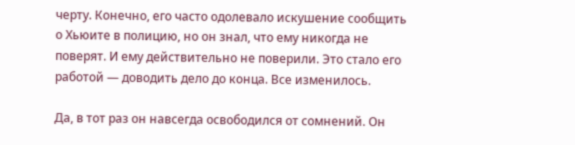черту. Конечно, его часто одолевало искушение сообщить о Хьюите в полицию, но он знал, что ему никогда не поверят. И ему действительно не поверили. Это стало его работой — доводить дело до конца. Все изменилось.

Да, в тот раз он навсегда освободился от сомнений. Он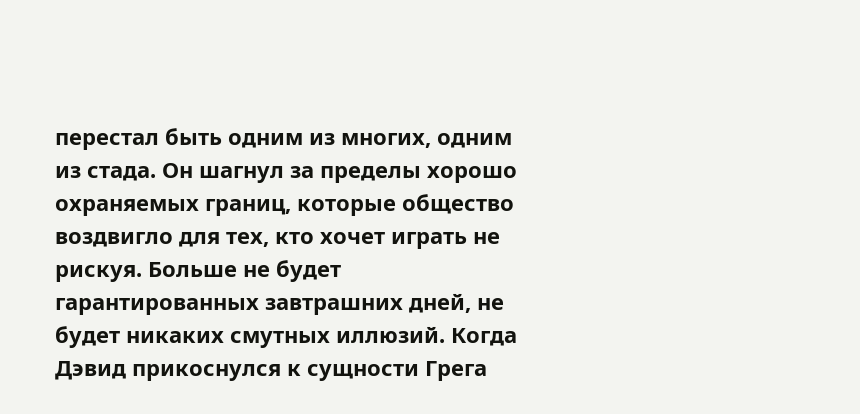перестал быть одним из многих, одним из стада. Он шагнул за пределы хорошо охраняемых границ, которые общество воздвигло для тех, кто хочет играть не рискуя. Больше не будет гарантированных завтрашних дней, не будет никаких смутных иллюзий. Когда Дэвид прикоснулся к сущности Грега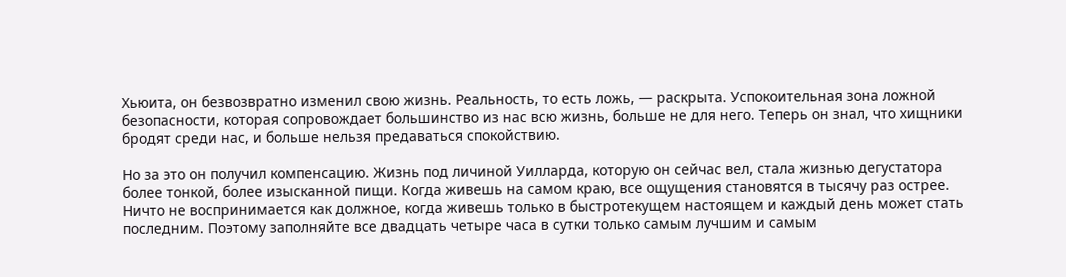Хьюита, он безвозвратно изменил свою жизнь. Реальность, то есть ложь, — раскрыта. Успокоительная зона ложной безопасности, которая сопровождает большинство из нас всю жизнь, больше не для него. Теперь он знал, что хищники бродят среди нас, и больше нельзя предаваться спокойствию.

Но за это он получил компенсацию. Жизнь под личиной Уилларда, которую он сейчас вел, стала жизнью дегустатора более тонкой, более изысканной пищи. Когда живешь на самом краю, все ощущения становятся в тысячу раз острее. Ничто не воспринимается как должное, когда живешь только в быстротекущем настоящем и каждый день может стать последним. Поэтому заполняйте все двадцать четыре часа в сутки только самым лучшим и самым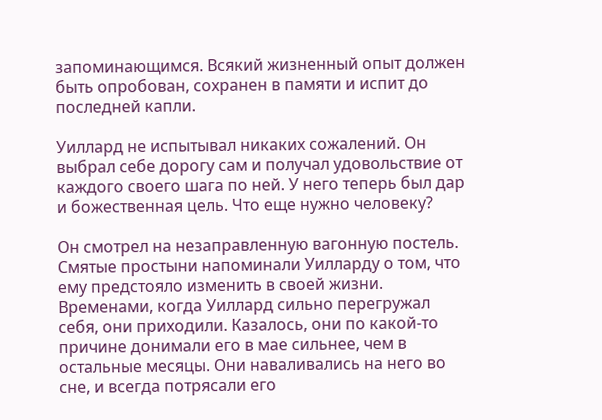запоминающимся. Всякий жизненный опыт должен быть опробован, сохранен в памяти и испит до последней капли.

Уиллард не испытывал никаких сожалений. Он выбрал себе дорогу сам и получал удовольствие от каждого своего шага по ней. У него теперь был дар и божественная цель. Что еще нужно человеку?

Он смотрел на незаправленную вагонную постель. Смятые простыни напоминали Уилларду о том, что ему предстояло изменить в своей жизни. Временами, когда Уиллард сильно перегружал себя, они приходили. Казалось, они по какой-то причине донимали его в мае сильнее, чем в остальные месяцы. Они наваливались на него во сне, и всегда потрясали его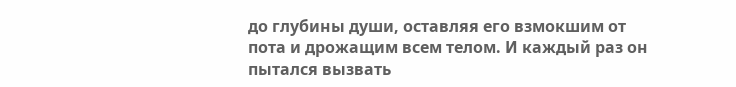до глубины души, оставляя его взмокшим от пота и дрожащим всем телом. И каждый раз он пытался вызвать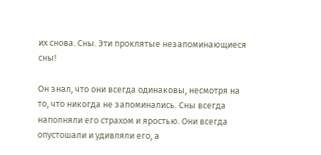их снова. Сны. Эти проклятые незапоминающиеся сны!

Он знал, что они всегда одинаковы, несмотря на то, что никогда не запоминались. Сны всегда наполняли его страхом и яростью. Они всегда опустошали и удивляли его, а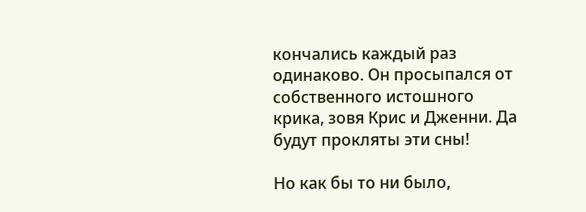кончались каждый раз одинаково. Он просыпался от собственного истошного крика, зовя Крис и Дженни. Да будут прокляты эти сны!

Но как бы то ни было,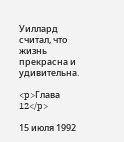Уиллард считал, что жизнь прекрасна и удивительна.

<p>Глава 12</p>

15 июля 1992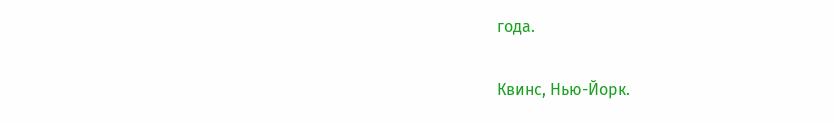года.

Квинс, Нью-Йорк.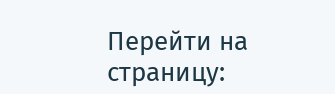Перейти на страницу: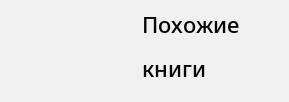Похожие книги